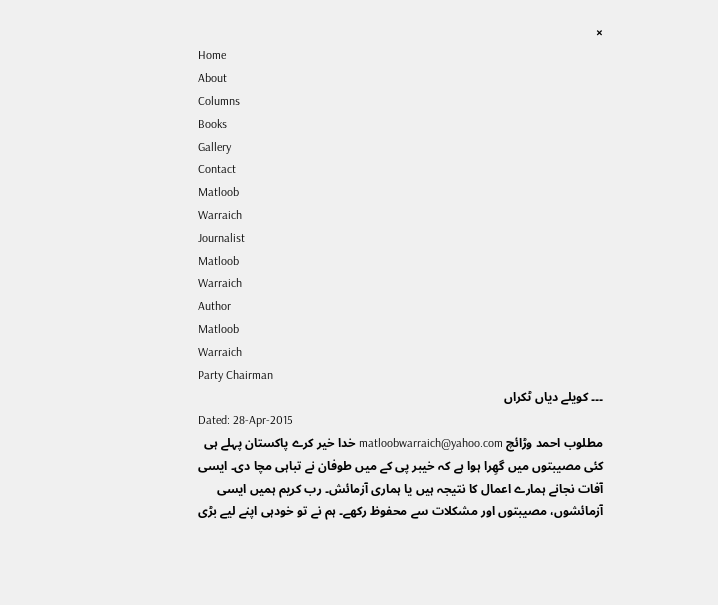×
Home
About
Columns
Books
Gallery
Contact
Matloob
Warraich
Journalist
Matloob
Warraich
Author
Matloob
Warraich
Party Chairman
۔۔۔ کویلے دیاں ٹکراں
Dated: 28-Apr-2015
مطلوب احمد وڑائچ matloobwarraich@yahoo.com خدا خیر کرے پاکستان پہلے ہی کئی مصیبتوں میں گھِرا ہوا ہے کہ خیبر پی کے میں طوفان نے تباہی مچا دی۔ ایسی آفات نجانے ہمارے اعمال کا نتیجہ ہیں یا ہماری آزمائش۔ رب کریم ہمیں ایسی آزمائشوں، مصیبتوں اور مشکلات سے محفوظ رکھے۔ ہم نے تو خودہی اپنے لیے بڑی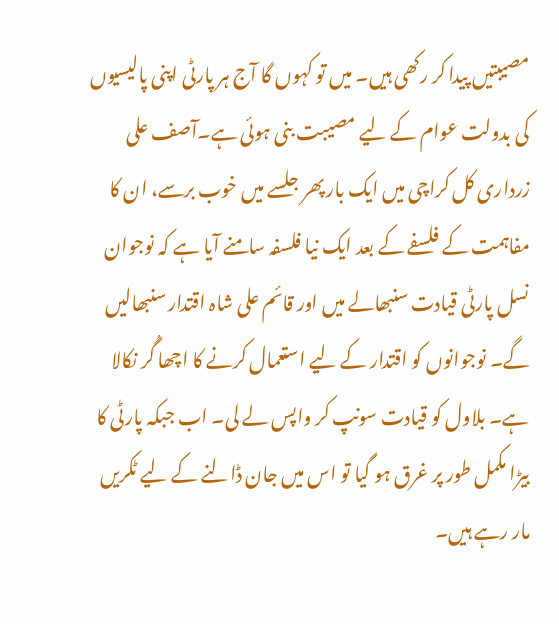مصیبتیں پیدا کر رکھی ہیں۔ میں تو کہوں گا آج ہر پارٹی اپنی پالیسیوں کی بدولت عوام کے لیے مصیبت بنی ہوئی ہے۔آصف علی زرداری کل کراچی میں ایک بار پھر جلسے میں خوب برسے، ان کا مفاہمت کے فلسفے کے بعد ایک نیا فلسفہ سامنے آیا ہے کہ نوجوان نسل پارٹی قیادت سنبھالے میں اور قائم علی شاہ اقتدار سنبھالیں گے۔ نوجوانوں کو اقتدار کے لیے استعمال کرنے کا اچھا گُر نکالا ہے۔ بلاول کو قیادت سونپ کر واپس لے لی۔ اب جبکہ پارٹی کا بیڑا مکمل طور پر غرق ہو گیا تو اس میں جان ڈالنے کے لیے ٹکریں مار رہے ہیں۔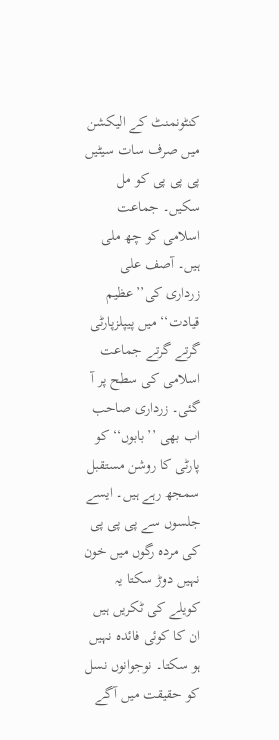کنٹونمنٹ کے الیکشن میں صرف سات سیٹیں پی پی پی کو مل سکیں۔ جماعت اسلامی کو چھ ملی ہیں۔ آصف علی زرداری کی’’عظیم قیادت‘‘ میں پیپلزپارٹی گرتے گرتے جماعت اسلامی کی سطح پر آ گئی۔ زرداری صاحب اب بھی ’’بابوں‘‘ کو پارٹی کا روشن مستقبل سمجھ رہے ہیں۔ ایسے جلسوں سے پی پی پی کی مردہ رگوں میں خون نہیں دوڑ سکتا یہ کویلے کی ٹکریں ہیں ان کا کوئی فائدہ نہیں ہو سکتا۔ نوجوانوں نسل کو حقیقت میں آگے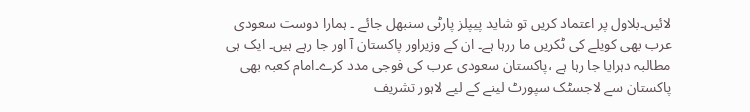لائیں۔بلاول پر اعتماد کریں تو شاید پیپلز پارٹی سنبھل جائے ۔ ہمارا دوست سعودی عرب بھی کویلے کی ٹکریں ما ررہا ہے۔ ان کے وزیراور پاکستان آ اور جا رہے ہیں۔ ایک ہی مطالبہ دہرایا جا رہا ہے ،پاکستان سعودی عرب کی فوجی مدد کرے۔امام کعبہ بھی پاکستان سے لاجسٹک سپورٹ لینے کے لیے لاہور تشریف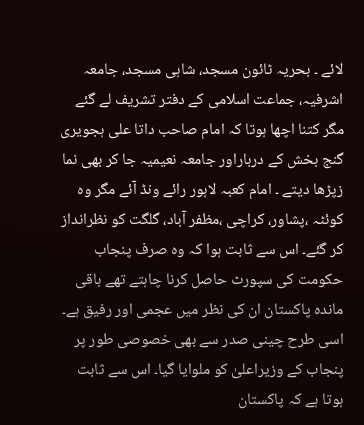لائے ۔ بحریہ ٹائون مسجد، شاہی مسجد، جامعہ اشرفیہ، جماعت اسلامی کے دفتر تشریف لے گئے مگر کتنا اچھا ہوتا کہ امام صاحب داتا علی ہجویری گنج بخش کے درباراور جامعہ نعیمیہ جا کر بھی نما زپڑھا دیتے ۔ امام کعبہ لاہور رائے ونڈ آئے مگر وہ کوئٹہ ،پشاور، کراچی ،مظفر آباد، گلگت کو نظرانداز کر گئے۔ اس سے ثابت ہوا کہ وہ صرف پنجاب حکومت کی سپورٹ حاصل کرنا چاہتے تھے باقی ماندہ پاکستان ان کی نظر میں عجمی اور رفیق ہے۔ اسی طرح چینی صدر سے بھی خصوصی طور پر پنجاب کے وزیراعلیٰ کو ملوایا گیا۔ اس سے ثابت ہوتا ہے کہ پاکستان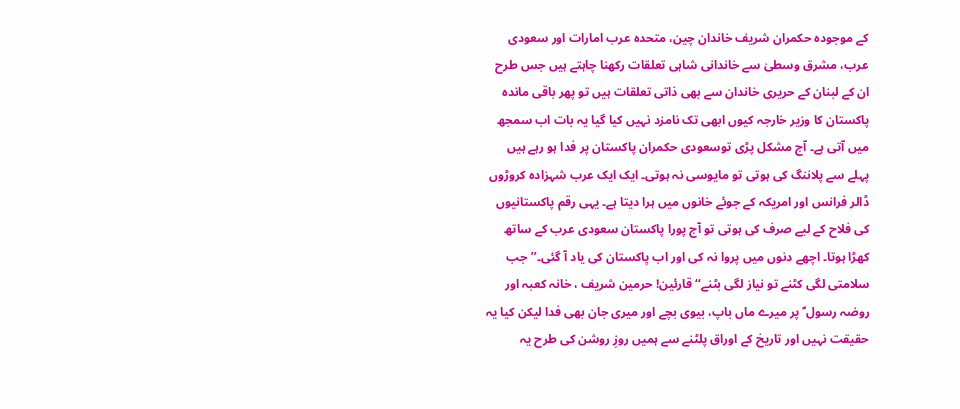کے موجودہ حکمران شریف خاندان چین، متحدہ عرب امارات اور سعودی عرب، مشرق وسطیٰ سے خاندانی شاہی تعلقات رکھنا چاہتے ہیں جس طرح ان کے لبنان کے حریری خاندان سے بھی ذاتی تعلقات ہیں تو پھر باقی ماندہ پاکستان کا وزیر خارجہ کیوں ابھی تک نامزد نہیں کیا گیا یہ بات اب سمجھ میں آتی ہے۔ آج مشکل پڑی توسعودی حکمران پاکستان پر فدا ہو رہے ہیں پہلے سے پلاننگ کی ہوتی تو مایوسی نہ ہوتی۔ ایک ایک عرب شہزادہ کروڑوں ڈالر فرانس اور امریکہ کے جوئے خانوں میں ہرا دیتا ہے۔ یہی رقم پاکستانیوں کی فلاح کے لیے صرف کی ہوتی تو آج پورا پاکستان سعودی عرب کے ساتھ کھڑا ہوتا۔ اچھے دنوں میں پروا نہ کی اور اب پاکستان کی یاد آ گئی۔’’جب سلامتی لگی کٹنے تو نیاز لگی بٹنے‘‘ قارئین! حرمین شریف ، خانہ کعبہ اور روضہ رسول ؐ پر میرے ماں باپ، بیوی بچے اور میری جان بھی فدا لیکن کیا یہ حقیقت نہیں اور تاریخ کے اوراق پلٹنے سے ہمیں روزِ روشن کی طرح یہ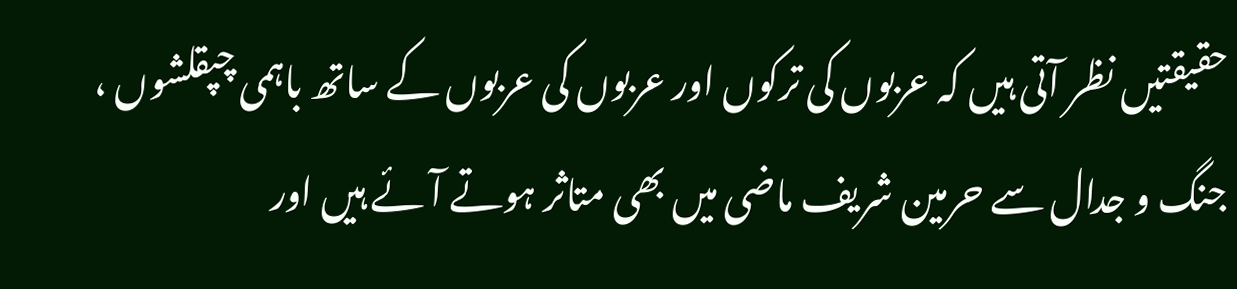حقیقتیں نظر آتی ہیں کہ عربوں کی ترکوں اور عربوں کی عربوں کے ساتھ باہمی چپقلشوں ، جنگ و جدال سے حرمین شریف ماضی میں بھی متاثر ہوتے آئے ہیں اور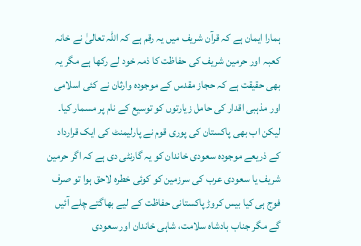ہمارا ایمان ہے کہ قرآن شریف میں یہ رقم ہے کہ اللہ تعالیٰ نے خانہ کعبہ اور حرمین شریف کی حفاظت کا ذمہ خود لے رکھا ہے مگر یہ بھی حقیقت ہے کہ حجاز مقدس کے موجودہ وارثان نے کئی اسلامی اور مذہبی اقدار کی حامل زیارتوں کو توسیع کے نام پر مسمار کیا۔ لیکن اب بھی پاکستان کی پوری قوم نے پارلیمنٹ کی ایک قرارداد کے ذریعے موجودہ سعودی خاندان کو یہ گارنٹی دی ہے کہ اگر حرمین شریف یا سعودی عرب کی سرزمین کو کوئی خطرہ لاحق ہوا تو صرف فوج ہی کیا بیس کروڑ پاکستانی حفاظت کے لیے بھاگتے چلے آئیں گے مگر جناب بادشاہ سلامت، شاہی خاندان اور سعودی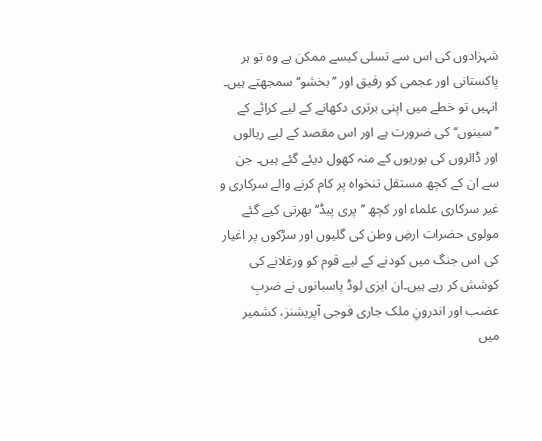شہزادوں کی اس سے تسلی کیسے ممکن ہے وہ تو ہر پاکستانی اور عجمی کو رفیق اور ’’بخشو‘‘ سمجھتے ہیں۔ انہیں تو خطے میں اپنی برتری دکھانے کے لیے کرائے کے ’’سینوں‘‘ کی ضرورت ہے اور اس مقصد کے لیے ریالوں اور ڈالروں کی بوریوں کے منہ کھول دیئے گئے ہیں۔ جن سے ان کے کچھ مستقل تنخواہ پر کام کرنے والے سرکاری و غیر سرکاری علماء اور کچھ ’’پری پیڈ‘‘ بھرتی کیے گئے مولوی حضرات ارضِ وطن کی گلیوں اور سڑکوں پر اغیار کی اس جنگ میں کودنے کے لیے قوم کو ورغلانے کی کوشش کر رہے ہیں۔ان ایزی لوڈ پاسبانوں نے ضربِ عضب اور اندرونِ ملک جاری فوجی آپریشنز، کشمیر میں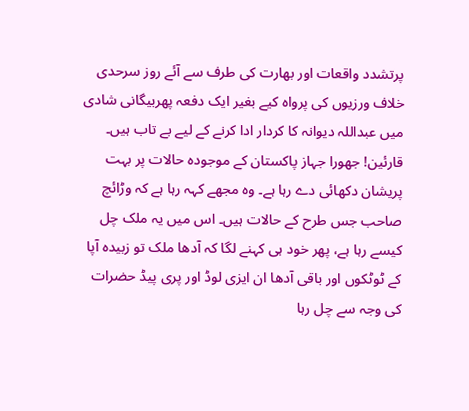پرتشدد واقعات اور بھارت کی طرف سے آئے روز سرحدی خلاف ورزیوں کی پرواہ کیے بغیر ایک دفعہ پھربیگانی شادی میں عبداللہ دیوانہ کا کردار ادا کرنے کے لیے بے تاب ہیں۔ قارئین! جھورا جہاز پاکستان کے موجودہ حالات پر بہت پریشان دکھائی دے رہا ہے۔ وہ مجھے کہہ رہا ہے کہ وڑائچ صاحب جس طرح کے حالات ہیں۔ اس میں یہ ملک چل کیسے رہا ہے، پھر خود ہی کہنے لگا کہ آدھا ملک تو زبیدہ آپا کے ٹوٹکوں اور باقی آدھا ان ایزی لوڈ اور پری پیڈ حضرات کی وجہ سے چل رہا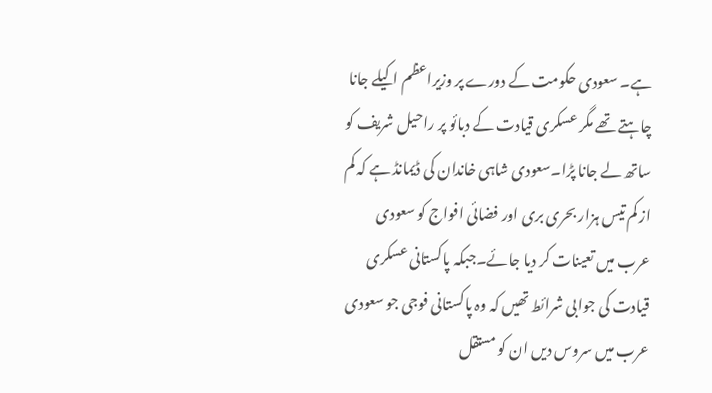ہے۔ سعودی حکومت کے دورے پر وزیراعظم اکیلے جانا چاہتے تھے مگر عسکری قیادت کے دبائو پر راحیل شریف کو ساتھ لے جانا پڑا۔سعودی شاہی خاندان کی ڈیمانڈ ہے کہ کم از کم تیس ہزار بحری بری اور فضائی افواج کو سعودی عرب میں تعینات کر دیا جائے۔جبکہ پاکستانی عسکری قیادت کی جوابی شرائط تھیں کہ وہ پاکستانی فوجی جو سعودی عرب میں سروس دیں ان کو مستقل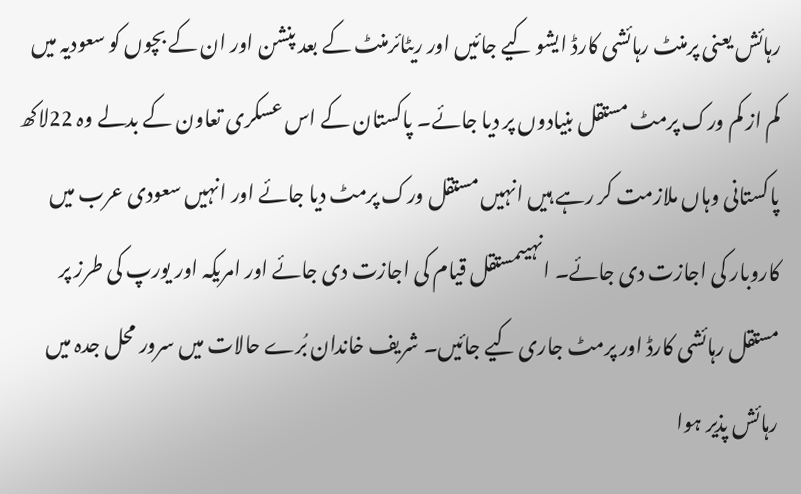رہائش یعنی پرمنٹ رہائشی کارڈ ایشو کیے جائیں اور ریٹائرمنٹ کے بعد پنشن اور ان کے بچوں کو سعودیہ میں کم از کم ورک پرمٹ مستقل بنیادوں پر دیا جائے۔ پاکستان کے اس عسکری تعاون کے بدلے وہ 22لاکھ پاکستانی وہاں ملازمت کر رہے ہیں انہیں مستقل ورک پرمٹ دیا جائے اور انہیں سعودی عرب میں کاروبار کی اجازت دی جائے۔ انہیںمستقل قیام کی اجازت دی جائے اور امریکہ اور یورپ کی طرز پر مستقل رہائشی کارڈ اور پرمٹ جاری کیے جائیں۔ شریف خاندان بُرے حالات میں سرور محل جدہ میں رہائش پذیر ہوا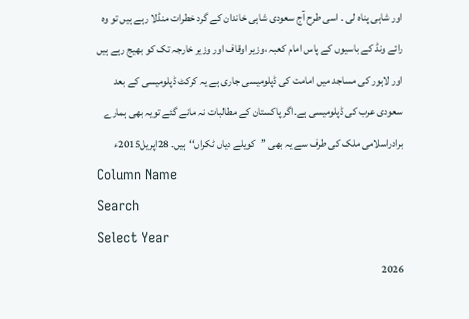اور شاہی پناہ لی ۔ اسی طرح آج سعودی شاہی خاندان کے گرد خطرات منڈلا رہے ہیں تو وہ رائے ونڈ کے باسیوں کے پاس امام کعبہ ،وزیر اوقاف اور وزیر خارجہ تک کو بھیج رہے ہیں اور لاہور کی مساجد میں امامت کی ڈپلومیسی جاری ہے یہ کرکٹ ڈپلومیسی کے بعد سعودی عرب کی ڈپلومیسی ہے۔اگر پاکستان کے مطالبات نہ مانے گئے تویہ بھی ہمارے برادراسلامی ملک کی طرف سے یہ بھی ’’کویلے دیاں ٹکراں‘‘ہیں۔ 28اپریل2015ء
Column Name
Search
Select Year
2026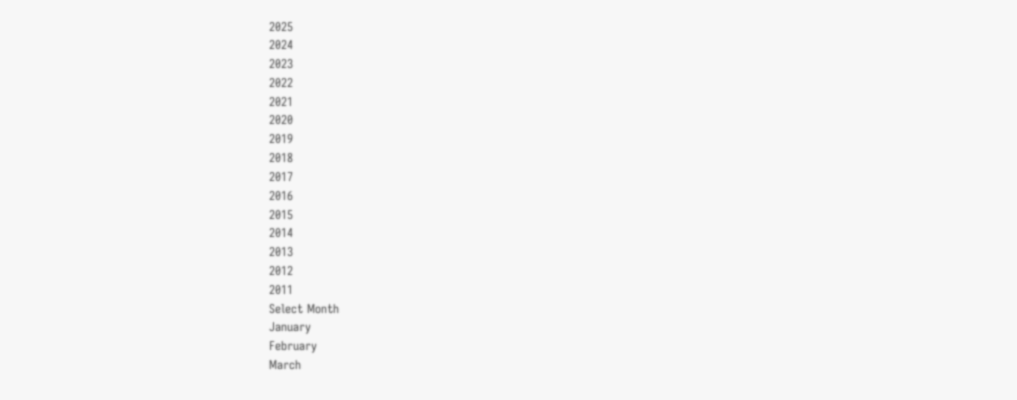2025
2024
2023
2022
2021
2020
2019
2018
2017
2016
2015
2014
2013
2012
2011
Select Month
January
February
March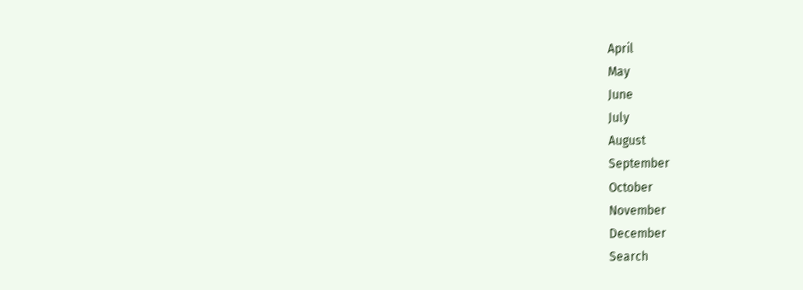April
May
June
July
August
September
October
November
December
Search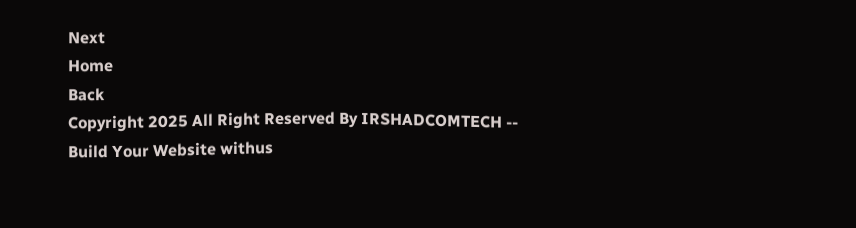Next
Home
Back
Copyright 2025 All Right Reserved By IRSHADCOMTECH --
Build Your Website withus